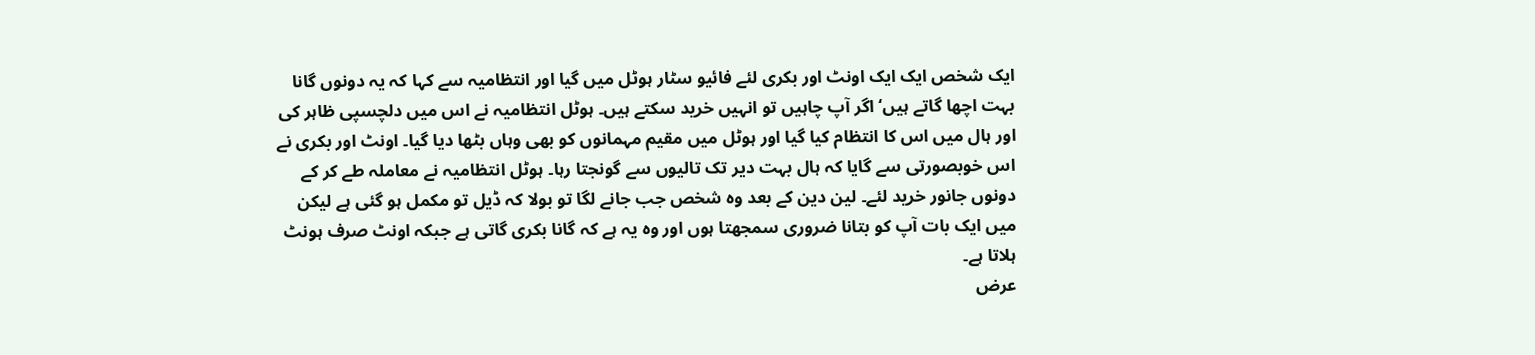ایک شخص ایک ایک اونٹ اور بکری لئے فائیو سٹار ہوٹل میں گیا اور انتظامیہ سے کہا کہ یہ دونوں گانا بہت اچھا گاتے ہیں‘ اگر آپ چاہیں تو انہیں خرید سکتے ہیں۔ ہوٹل انتظامیہ نے اس میں دلچسپی ظاہر کی اور ہال میں اس کا انتظام کیا گیا اور ہوٹل میں مقیم مہمانوں کو بھی وہاں بٹھا دیا گیا۔ اونٹ اور بکری نے اس خوبصورتی سے گایا کہ ہال بہت دیر تک تالیوں سے گونجتا رہا۔ ہوٹل انتظامیہ نے معاملہ طے کر کے دونوں جانور خرید لئے۔ لین دین کے بعد وہ شخص جب جانے لگا تو بولا کہ ڈیل تو مکمل ہو گئی ہے لیکن میں ایک بات آپ کو بتانا ضروری سمجھتا ہوں اور وہ یہ ہے کہ گانا بکری گاتی ہے جبکہ اونٹ صرف ہونٹ ہلاتا ہے۔
عرض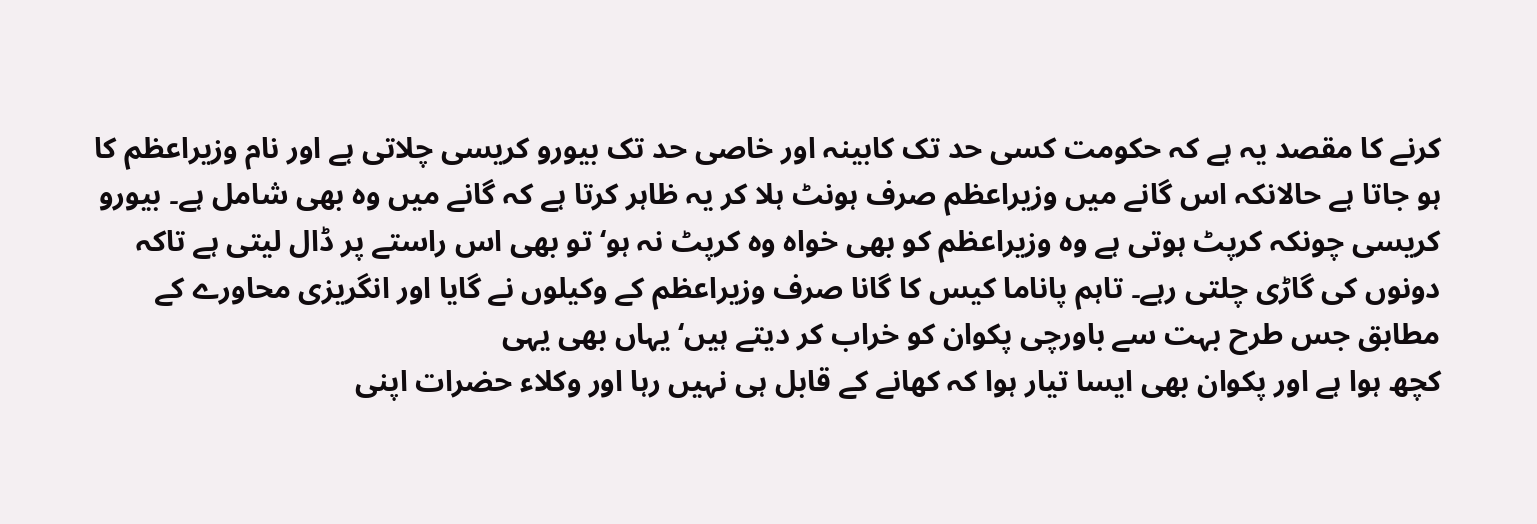کرنے کا مقصد یہ ہے کہ حکومت کسی حد تک کابینہ اور خاصی حد تک بیورو کریسی چلاتی ہے اور نام وزیراعظم کا ہو جاتا ہے حالانکہ اس گانے میں وزیراعظم صرف ہونٹ ہلا کر یہ ظاہر کرتا ہے کہ گانے میں وہ بھی شامل ہے۔ بیورو کریسی چونکہ کرپٹ ہوتی ہے وہ وزیراعظم کو بھی خواہ وہ کرپٹ نہ ہو‘ تو بھی اس راستے پر ڈال لیتی ہے تاکہ دونوں کی گاڑی چلتی رہے۔ تاہم پاناما کیس کا گانا صرف وزیراعظم کے وکیلوں نے گایا اور انگریزی محاورے کے مطابق جس طرح بہت سے باورچی پکوان کو خراب کر دیتے ہیں‘ یہاں بھی یہی
کچھ ہوا ہے اور پکوان بھی ایسا تیار ہوا کہ کھانے کے قابل ہی نہیں رہا اور وکلاء حضرات اپنی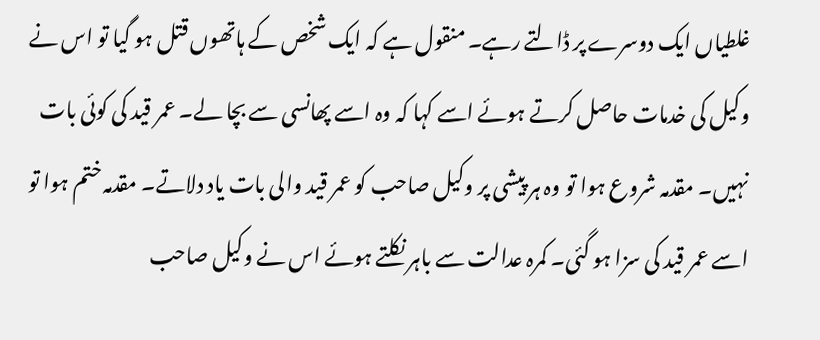غلطیاں ایک دوسرے پر ڈالتے رہے۔ منقول ہے کہ ایک شخص کے ہاتھوں قتل ہو گیا تو اس نے وکیل کی خدمات حاصل کرتے ہوئے اسے کہا کہ وہ اسے پھانسی سے بچا لے۔ عمر قید کی کوئی بات نہیں۔ مقدمہ شروع ہوا تو وہ ہر پیشی پر وکیل صاحب کو عمر قید والی بات یاد دلاتے۔ مقدمہ ختم ہوا تو اسے عمر قید کی سزا ہو گئی۔ کمرہ عدالت سے باہر نکلتے ہوئے اس نے وکیل صاحب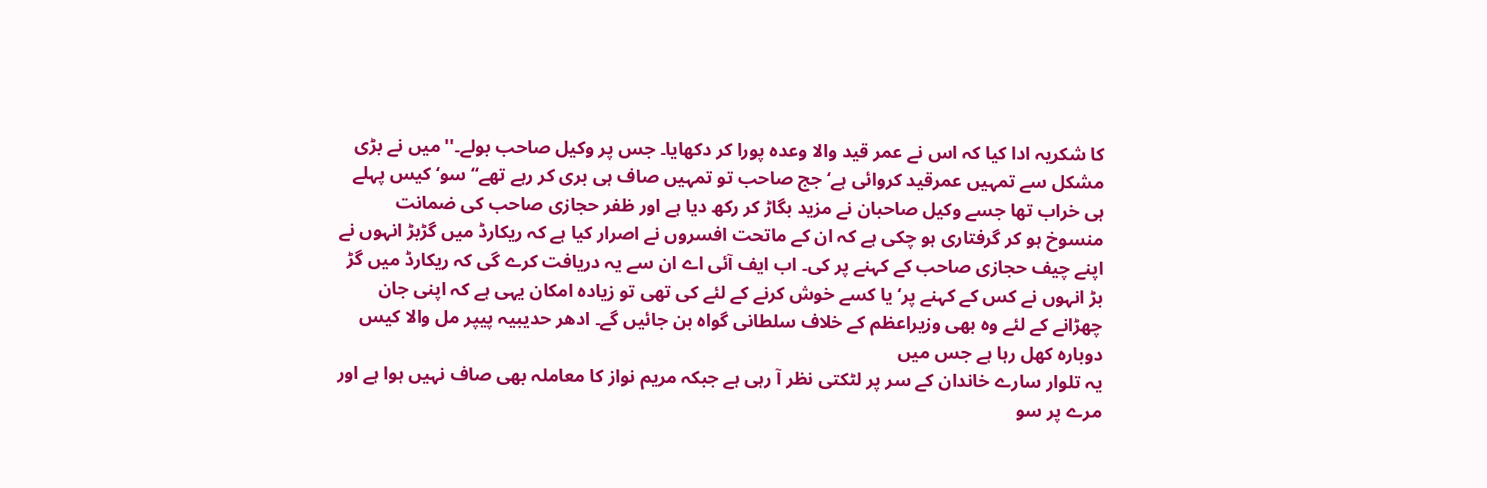کا شکریہ ادا کیا کہ اس نے عمر قید والا وعدہ پورا کر دکھایا۔ جس پر وکیل صاحب بولے۔''میں نے بڑی مشکل سے تمہیں عمرقید کروائی ہے‘ جج صاحب تو تمہیں صاف ہی بری کر رہے تھے‘‘ سو‘ کیس پہلے ہی خراب تھا جسے وکیل صاحبان نے مزید بگاڑ کر رکھ دیا ہے اور ظفر حجازی صاحب کی ضمانت منسوخ ہو کر گرفتاری ہو چکی ہے کہ ان کے ماتحت افسروں نے اصرار کیا ہے کہ ریکارڈ میں گڑبڑ انہوں نے اپنے چیف حجازی صاحب کے کہنے پر کی۔ اب ایف آئی اے ان سے یہ دریافت کرے گی کہ ریکارڈ میں گڑ بڑ انہوں نے کس کے کہنے پر‘ یا کسے خوش کرنے کے لئے کی تھی تو زیادہ امکان یہی ہے کہ اپنی جان چھڑانے کے لئے وہ بھی وزیراعظم کے خلاف سلطانی گواہ بن جائیں گے۔ ادھر حدیبیہ پیپر مل والا کیس دوبارہ کھل رہا ہے جس میں
یہ تلوار سارے خاندان کے سر پر لٹکتی نظر آ رہی ہے جبکہ مریم نواز کا معاملہ بھی صاف نہیں ہوا ہے اور مرے پر سو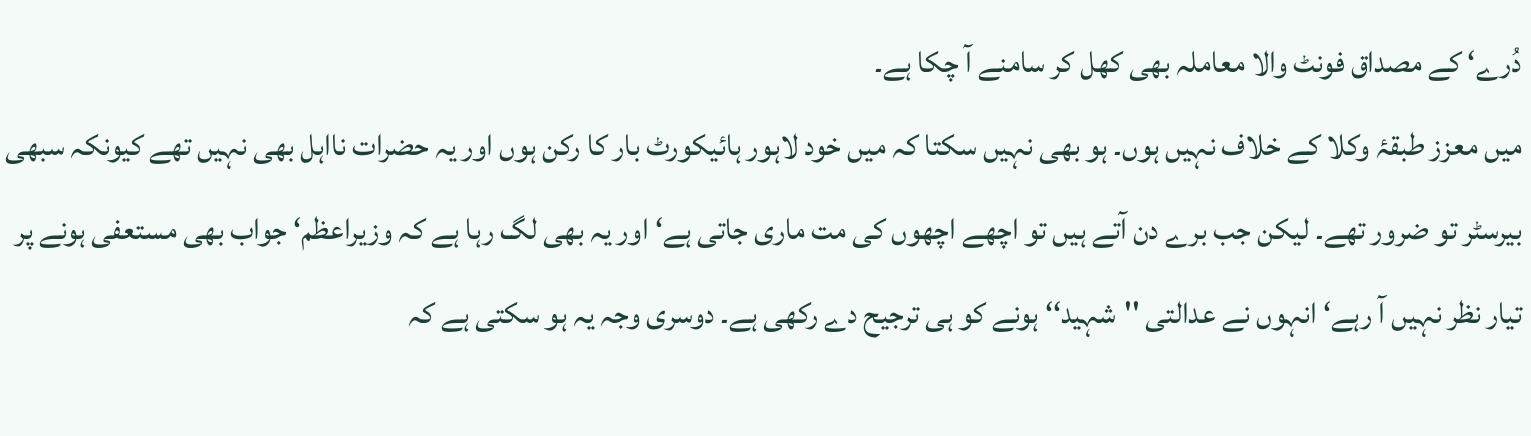دُرے‘ کے مصداق فونٹ والا معاملہ بھی کھل کر سامنے آ چکا ہے۔
میں معزز طبقۂ وکلا کے خلاف نہیں ہوں۔ ہو بھی نہیں سکتا کہ میں خود لاہور ہائیکورٹ بار کا رکن ہوں اور یہ حضرات نااہل بھی نہیں تھے کیونکہ سبھی بیرسٹر تو ضرور تھے۔ لیکن جب برے دن آتے ہیں تو اچھے اچھوں کی مت ماری جاتی ہے‘ اور یہ بھی لگ رہا ہے کہ وزیراعظم‘ جواب بھی مستعفی ہونے پر تیار نظر نہیں آ رہے‘ انہوں نے عدالتی ''شہید‘‘ ہونے کو ہی ترجیح دے رکھی ہے۔ دوسری وجہ یہ ہو سکتی ہے کہ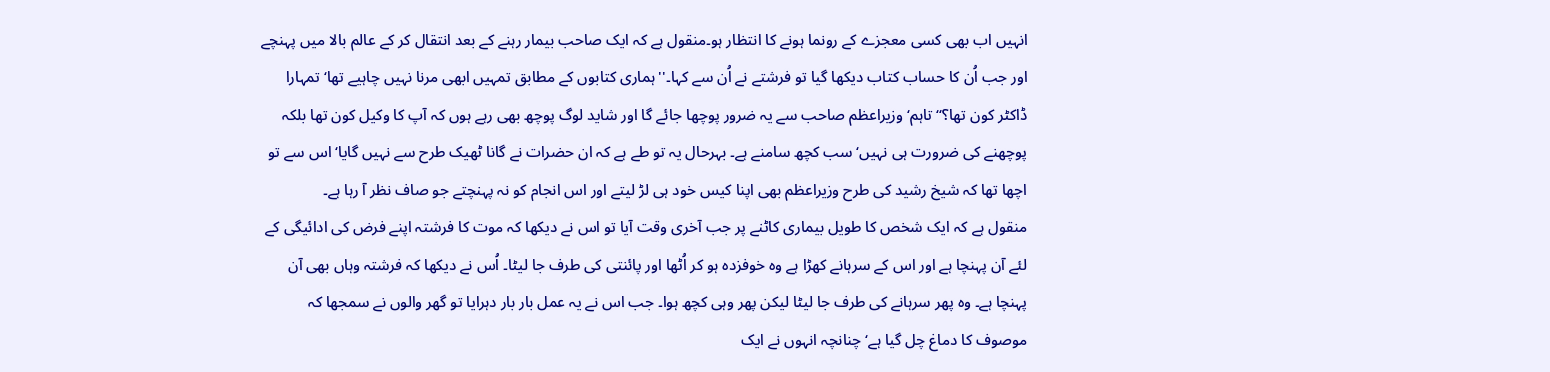انہیں اب بھی کسی معجزے کے رونما ہونے کا انتظار ہو۔منقول ہے کہ ایک صاحب بیمار رہنے کے بعد انتقال کر کے عالم بالا میں پہنچے اور جب اُن کا حساب کتاب دیکھا گیا تو فرشتے نے اُن سے کہا۔''ہماری کتابوں کے مطابق تمہیں ابھی مرنا نہیں چاہیے تھا‘ تمہارا ڈاکٹر کون تھا؟‘‘ تاہم‘ وزیراعظم صاحب سے یہ ضرور پوچھا جائے گا اور شاید لوگ پوچھ بھی رہے ہوں کہ آپ کا وکیل کون تھا بلکہ پوچھنے کی ضرورت ہی نہیں‘ سب کچھ سامنے ہے۔ بہرحال یہ تو طے ہے کہ ان حضرات نے گانا ٹھیک طرح سے نہیں گایا‘ اس سے تو اچھا تھا کہ شیخ رشید کی طرح وزیراعظم بھی اپنا کیس خود ہی لڑ لیتے اور اس انجام کو نہ پہنچتے جو صاف نظر آ رہا ہے۔
منقول ہے کہ ایک شخص کا طویل بیماری کاٹنے پر جب آخری وقت آیا تو اس نے دیکھا کہ موت کا فرشتہ اپنے فرض کی ادائیگی کے لئے آن پہنچا ہے اور اس کے سرہانے کھڑا ہے وہ خوفزدہ ہو کر اُٹھا اور پائنتی کی طرف جا لیٹا۔ اُس نے دیکھا کہ فرشتہ وہاں بھی آن پہنچا ہے۔ وہ پھر سرہانے کی طرف جا لیٹا لیکن پھر وہی کچھ ہوا۔ جب اس نے یہ عمل بار بار دہرایا تو گھر والوں نے سمجھا کہ موصوف کا دماغ چل گیا ہے‘ چنانچہ انہوں نے ایک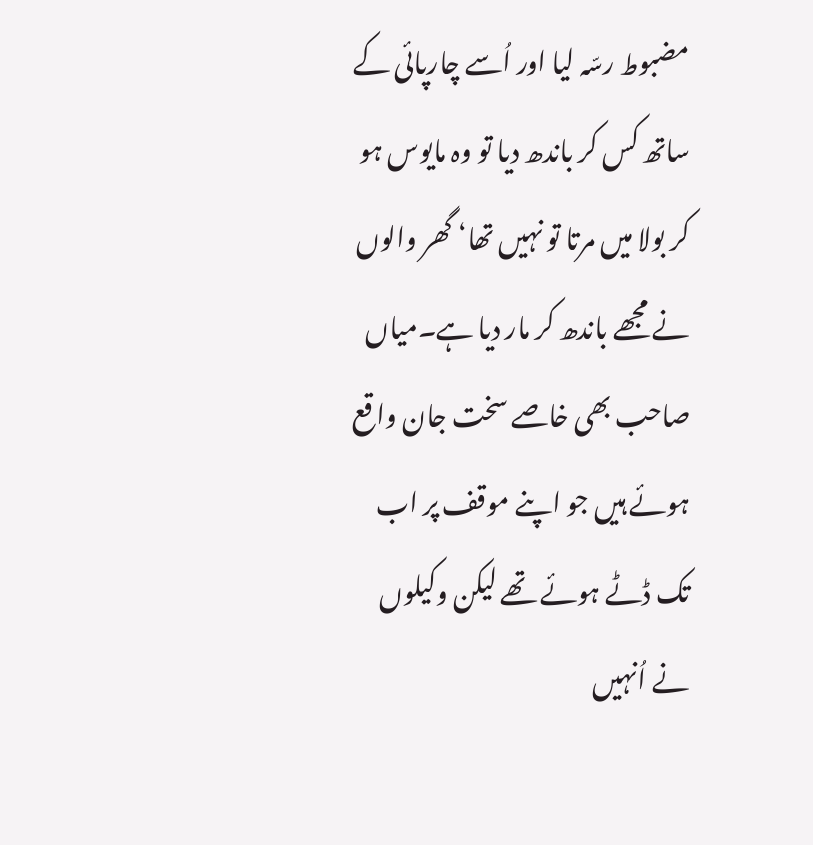مضبوط رسّہ لیا اور اُسے چارپائی کے ساتھ کس کر باندھ دیا تو وہ مایوس ہو کر بولا میں مرتا تو نہیں تھا‘ گھر والوں نے مجھے باندھ کر مار دیا ہے۔میاں صاحب بھی خاصے سخت جان واقع ہوئے ہیں جو اپنے موقف پر اب تک ڈٹے ہوئے تھے لیکن وکیلوں نے اُنہیں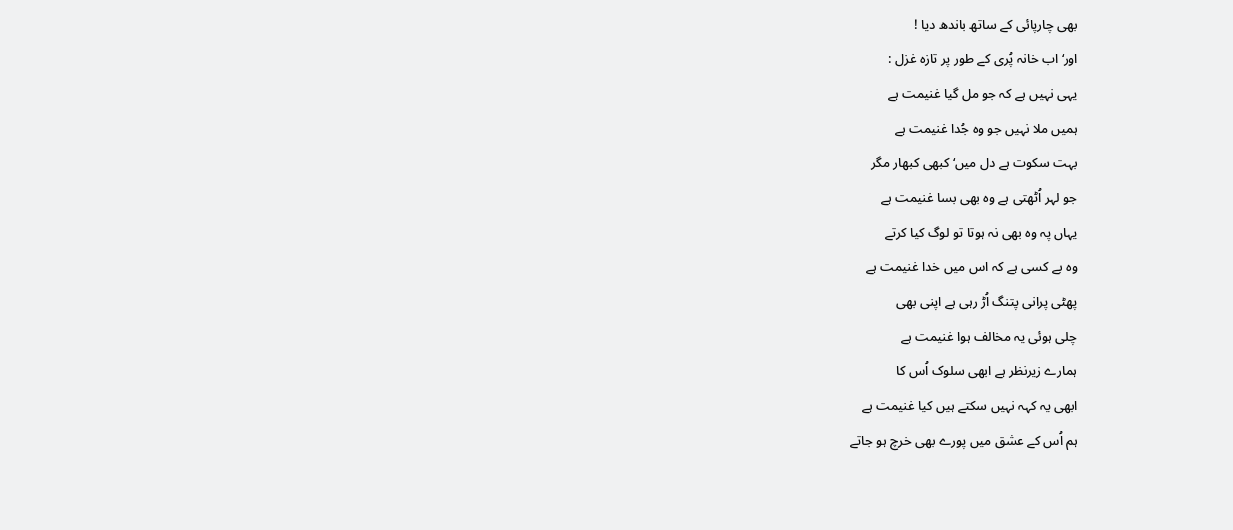بھی چارپائی کے ساتھ باندھ دیا !
اور‘ اب خانہ پُری کے طور پر تازہ غزل :
یہی نہیں ہے کہ جو مل گیا غنیمت ہے
ہمیں ملا نہیں جو وہ جُدا غنیمت ہے
بہت سکوت ہے دل میں‘ کبھی کبھار مگر
جو لہر اُٹھتی ہے وہ بھی بسا غنیمت ہے
یہاں پہ وہ بھی نہ ہوتا تو لوگ کیا کرتے
وہ بے کسی ہے کہ اس میں خدا غنیمت ہے
پھٹی پرانی پتنگ اُڑ رہی ہے اپنی بھی
چلی ہوئی یہ مخالف ہوا غنیمت ہے
ہمارے زیرنظر ہے ابھی سلوک اُس کا
ابھی یہ کہہ نہیں سکتے ہیں کیا غنیمت ہے
ہم اُس کے عشق میں پورے بھی خرچ ہو جاتے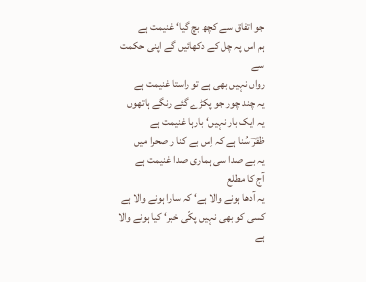جو اتفاق سے کچھ بچ گیا‘ غنیمت ہے
ہم اس پہ چل کے دکھائیں گے اپنی حکمت سے
رواں نہیں بھی ہے تو راستا غنیمت ہے
یہ چند چور جو پکڑے گئے رنگے ہاتھوں
یہ ایک بار نہیں‘ بارہا غنیمت ہے
ظفرؔ سُنا ہے کہ اِس بے کنا ر صحرا میں
یہ بے صدا سی ہماری صدا غنیمت ہے
آج کا مطلع
یہ آدھا ہونے والا ہے‘ کہ سارا ہونے والا ہے
کسی کو بھی نہیں پکّی خبر‘ کیا ہونے والا ہے